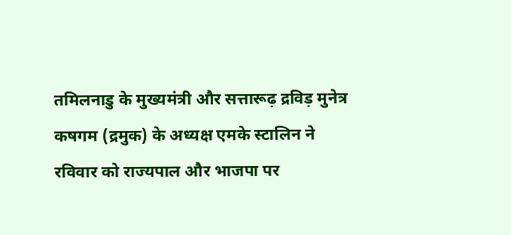तमिलनाडु के मुख्यमंत्री और सत्तारूढ़ द्रविड़ मुनेत्र कषगम (द्रमुक) के अध्यक्ष एमके स्टालिन ने रविवार को राज्यपाल और भाजपा पर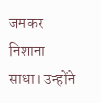जमकर निशाना साधा। उन्होंने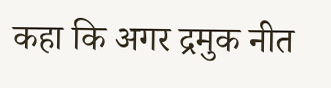कहा कि अगर द्रमुक नीत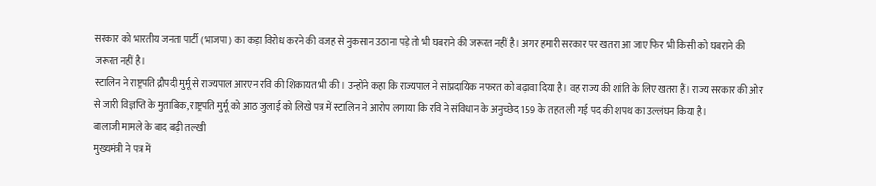सरकार को भारतीय जनता पार्टी (भाजपा) का कड़ा विरोध करने की वजह से नुकसान उठाना पड़े तो भी घबराने की जरूरत नहीं है। अगर हमारी सरकार पर खतरा आ जाए फिर भी किसी को घबराने की जरूरत नहीं है।
स्टालिन ने राष्ट्रपति द्रौपदी मुर्मू से राज्यपाल आरएन रवि की शिकायत भी की। उन्होंने कहा कि राज्यपाल ने सांप्रदायिक नफरत को बढ़ावा दिया है। वह राज्य की शांति के लिए खतरा हैं। राज्य सरकार की ओर से जारी विज्ञप्ति के मुताबिक, राष्ट्रपति मुर्मू को आठ जुलाई को लिखे पत्र में स्टालिन ने आरोप लगाया कि रवि ने संविधान के अनुच्छेद 159 के तहत ली गई पद की शपथ का उल्लंघन किया है।
बालाजी मामले के बाद बढ़ी तल्खी
मुख्यमंत्री ने पत्र में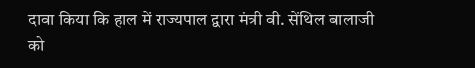दावा किया कि हाल में राज्यपाल द्वारा मंत्री वी. सेंथिल बालाजी को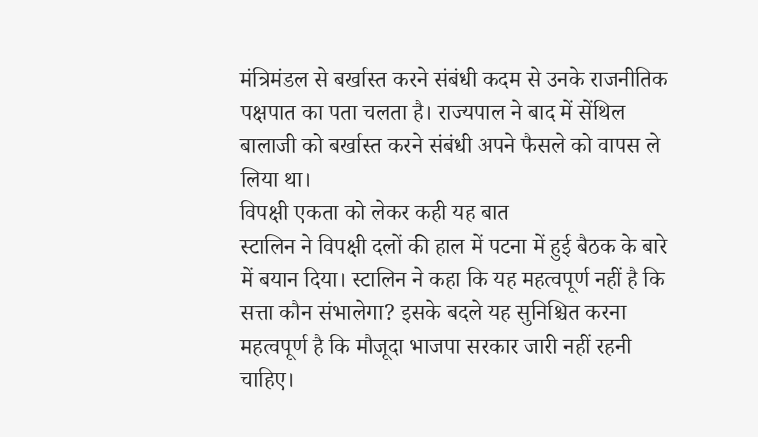मंत्रिमंडल से बर्खास्त करने संबंधी कदम से उनके राजनीतिक पक्षपात का पता चलता है। राज्यपाल ने बाद में सेंथिल बालाजी को बर्खास्त करने संबंधी अपने फैसले को वापस ले लिया था।
विपक्षी एकता को लेकर कही यह बात
स्टालिन ने विपक्षी दलों की हाल में पटना में हुई बैठक के बारे में बयान दिया। स्टालिन ने कहा कि यह महत्वपूर्ण नहीं है कि सत्ता कौन संभालेगा? इसके बदले यह सुनिश्चित करना महत्वपूर्ण है कि मौजूदा भाजपा सरकार जारी नहीं रहनी चाहिए।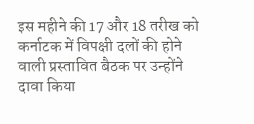इस महीने की 17 और 18 तरीख को कर्नाटक में विपक्षी दलों की होने वाली प्रस्तावित बैठक पर उन्होंने दावा किया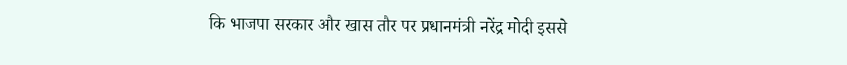कि भाजपा सरकार और खास तौर पर प्रधानमंत्री नरेंद्र मोदी इससे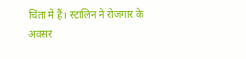चिंता में हैं। स्टालिन ने रोजगार के अवसर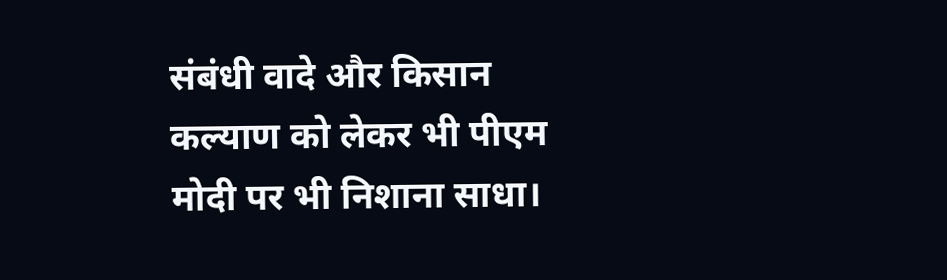संबंधी वादे और किसान कल्याण को लेकर भी पीएम मोदी पर भी निशाना साधा।